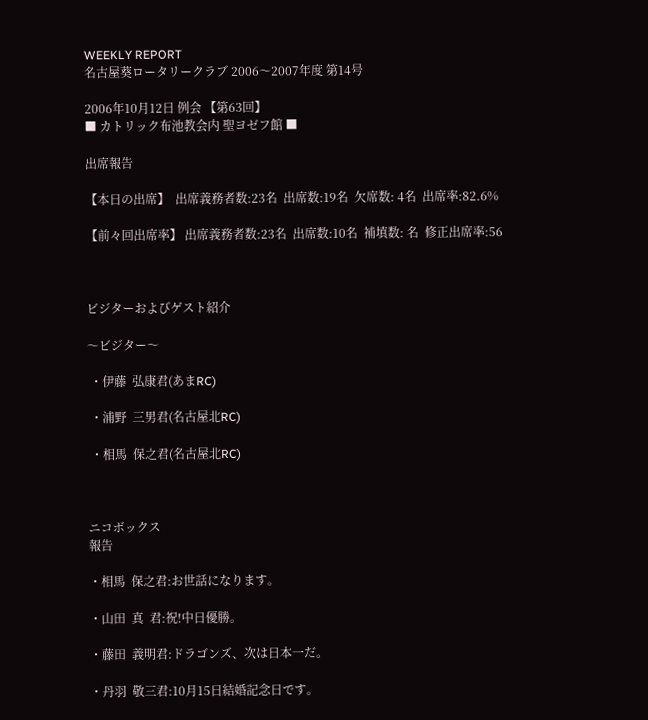WEEKLY REPORT
名古屋葵ロータリークラブ 2006〜2007年度 第14号

2006年10月12日 例会 【第63回】
■ カトリック布池教会内 聖ヨゼフ館 ■

出席報告

【本日の出席】  出席義務者数:23名  出席数:19名  欠席数: 4名  出席率:82.6%

【前々回出席率】 出席義務者数:23名  出席数:10名  補填数: 名  修正出席率:56



ビジターおよびゲスト紹介

〜ビジター〜

 ・伊藤  弘康君(あまRC)

 ・浦野  三男君(名古屋北RC)

 ・相馬  保之君(名古屋北RC)



ニコボックス
報告

・相馬  保之君:お世話になります。

・山田  真  君:祝!中日優勝。

・藤田  義明君:ドラゴンズ、次は日本一だ。

・丹羽  敬三君:10月15日結婚記念日です。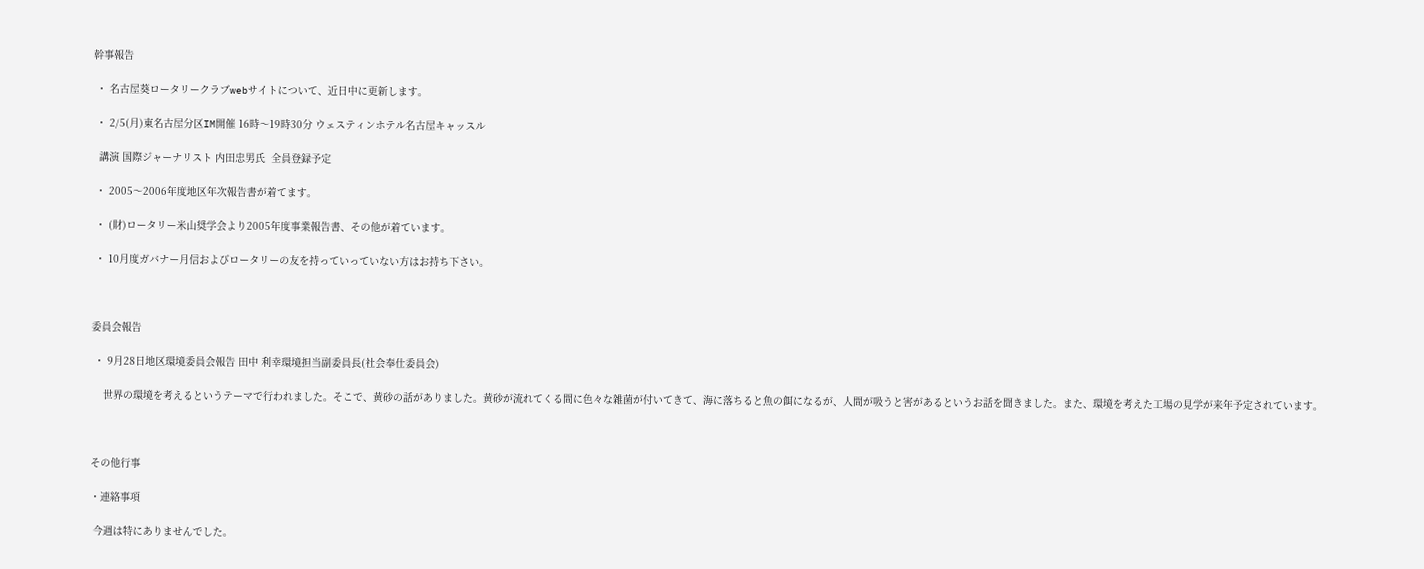幹事報告

 ・ 名古屋葵ロータリークラブwebサイトについて、近日中に更新します。

 ・ 2/5(月)東名古屋分区IM開催 16時〜19時30分 ウェスティンホテル名古屋キャッスル

  講演 国際ジャーナリスト 内田忠男氏  全員登録予定

 ・ 2005〜2006年度地区年次報告書が着てます。

 ・ (財)ロータリー米山奨学会より2005年度事業報告書、その他が着ています。

 ・ 10月度ガバナー月信およびロータリーの友を持っていっていない方はお持ち下さい。



委員会報告

 ・ 9月28日地区環境委員会報告 田中 利幸環境担当副委員長(社会奉仕委員会)

    世界の環境を考えるというテーマで行われました。そこで、黄砂の話がありました。黄砂が流れてくる間に色々な雑菌が付いてきて、海に落ちると魚の餌になるが、人間が吸うと害があるというお話を聞きました。また、環境を考えた工場の見学が来年予定されています。



その他行事

・連絡事項

 今週は特にありませんでした。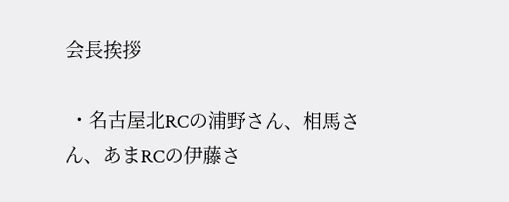会長挨拶

 ・名古屋北RCの浦野さん、相馬さん、あまRCの伊藤さ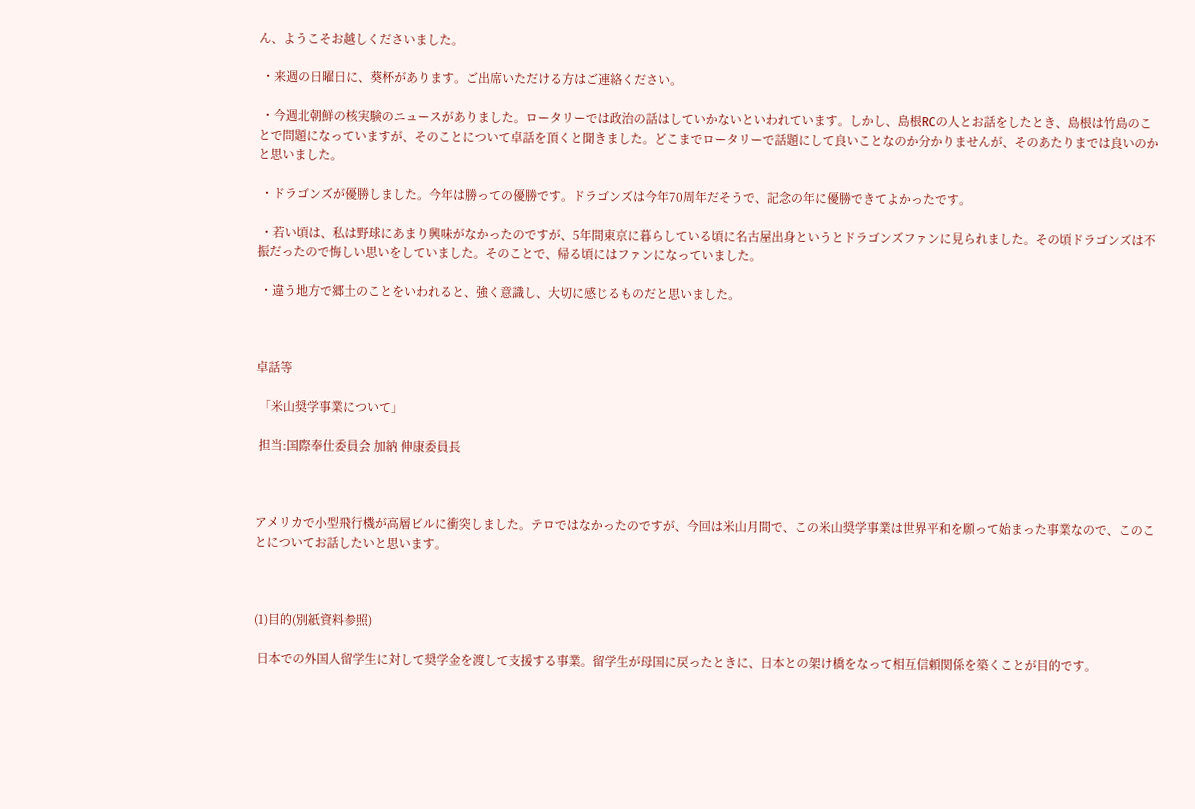ん、ようこそお越しくださいました。

 ・来週の日曜日に、葵杯があります。ご出席いただける方はご連絡ください。

 ・今週北朝鮮の核実験のニュースがありました。ロータリーでは政治の話はしていかないといわれています。しかし、島根RCの人とお話をしたとき、島根は竹島のことで問題になっていますが、そのことについて卓話を頂くと聞きました。どこまでロータリーで話題にして良いことなのか分かりませんが、そのあたりまでは良いのかと思いました。

 ・ドラゴンズが優勝しました。今年は勝っての優勝です。ドラゴンズは今年70周年だそうで、記念の年に優勝できてよかったです。

 ・若い頃は、私は野球にあまり興味がなかったのですが、5年間東京に暮らしている頃に名古屋出身というとドラゴンズファンに見られました。その頃ドラゴンズは不振だったので悔しい思いをしていました。そのことで、帰る頃にはファンになっていました。

 ・違う地方で郷土のことをいわれると、強く意識し、大切に感じるものだと思いました。



卓話等

 「米山奨学事業について」

 担当:国際奉仕委員会 加納 伸康委員長



アメリカで小型飛行機が高層ビルに衝突しました。テロではなかったのですが、今回は米山月間で、この米山奨学事業は世界平和を願って始まった事業なので、このことについてお話したいと思います。



(1)目的(別紙資料参照)

 日本での外国人留学生に対して奨学金を渡して支援する事業。留学生が母国に戻ったときに、日本との架け橋をなって相互信頼関係を築くことが目的です。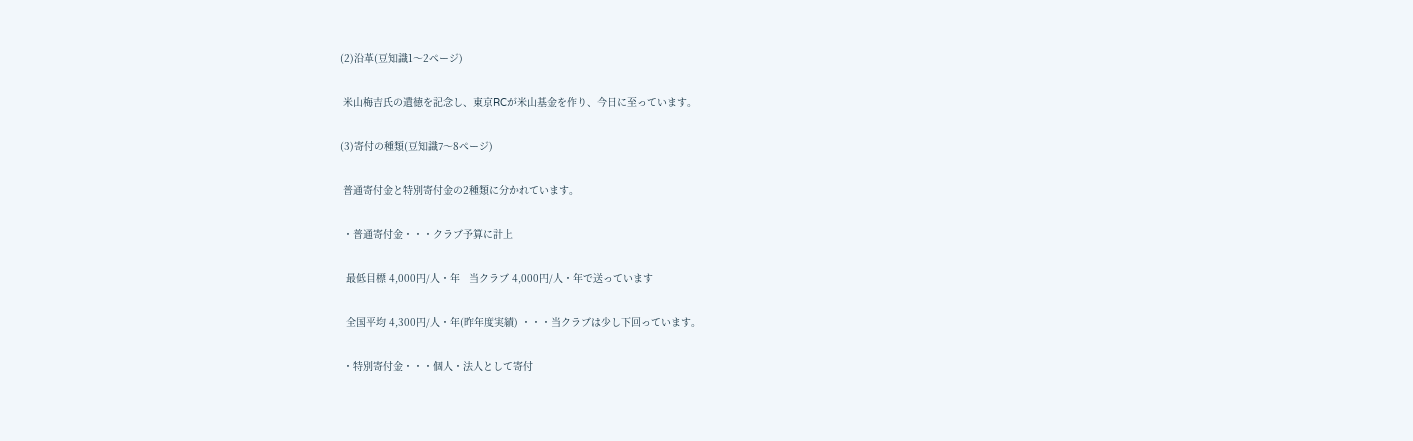(2)沿革(豆知識1〜2ページ)

 米山梅吉氏の遺徳を記念し、東京RCが米山基金を作り、今日に至っています。

(3)寄付の種類(豆知識7〜8ページ)

 普通寄付金と特別寄付金の2種類に分かれています。

 ・普通寄付金・・・クラブ予算に計上

  最低目標 4,000円/人・年   当クラブ 4,000円/人・年で送っています

  全国平均 4,300円/人・年(昨年度実績) ・・・当クラブは少し下回っています。

 ・特別寄付金・・・個人・法人として寄付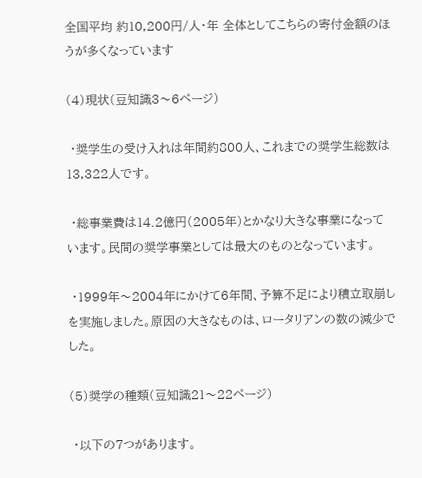全国平均 約10,200円/人・年 全体としてこちらの寄付金額のほうが多くなっています

(4)現状(豆知識3〜6ページ)

 ・奨学生の受け入れは年間約800人、これまでの奨学生総数は13,322人です。

 ・総事業費は14.2億円(2005年)とかなり大きな事業になっています。民間の奨学事業としては最大のものとなっています。

 ・1999年〜2004年にかけて6年間、予算不足により積立取崩しを実施しました。原因の大きなものは、ロータリアンの数の減少でした。

(5)奨学の種類(豆知識21〜22ページ)

 ・以下の7つがあります。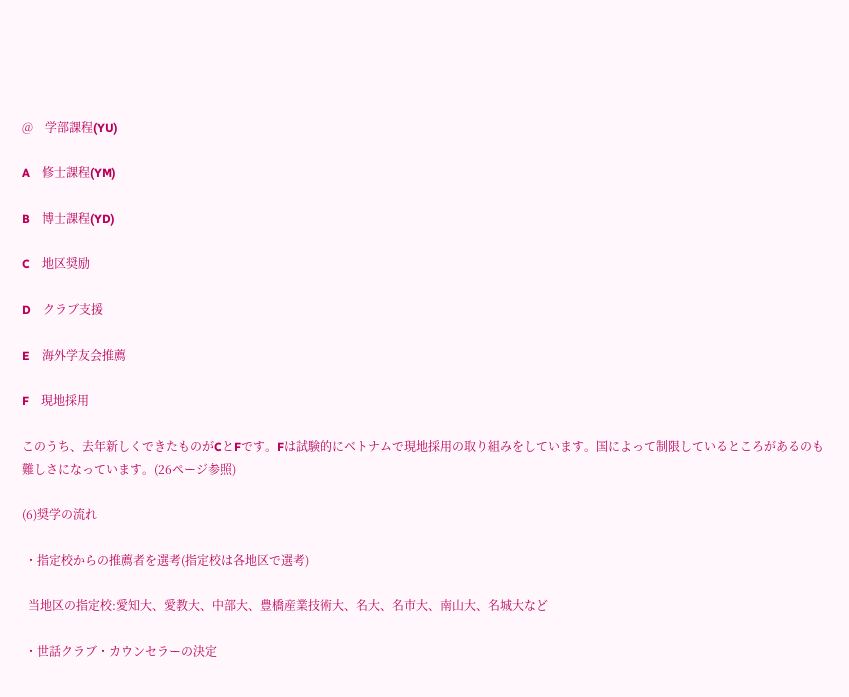@    学部課程(YU)

A    修士課程(YM)

B    博士課程(YD)

C    地区奨励

D    クラブ支援

E    海外学友会推薦

F    現地採用

このうち、去年新しくできたものがCとFです。Fは試験的にベトナムで現地採用の取り組みをしています。国によって制限しているところがあるのも難しさになっています。(26ページ参照)

(6)奨学の流れ

 ・指定校からの推薦者を選考(指定校は各地区で選考)

  当地区の指定校:愛知大、愛教大、中部大、豊橋産業技術大、名大、名市大、南山大、名城大など

 ・世話クラブ・カウンセラーの決定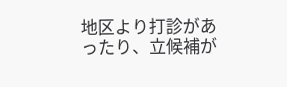地区より打診があったり、立候補が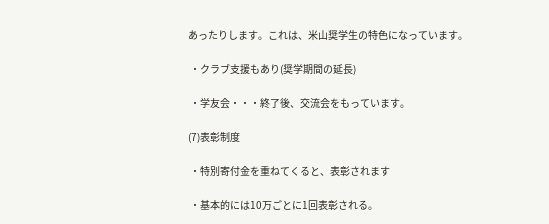あったりします。これは、米山奨学生の特色になっています。

 ・クラブ支援もあり(奨学期間の延長)

 ・学友会・・・終了後、交流会をもっています。

(7)表彰制度

 ・特別寄付金を重ねてくると、表彰されます

 ・基本的には10万ごとに1回表彰される。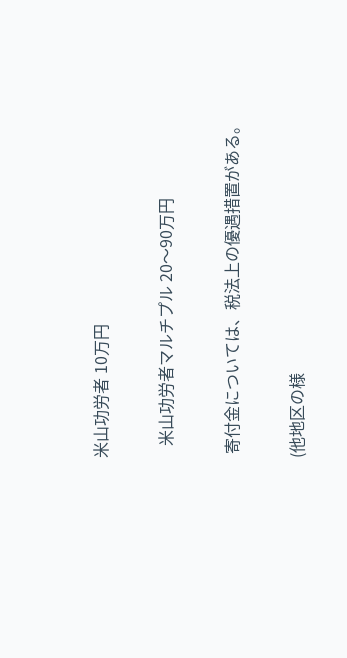米山功労者 10万円

   米山功労者マルチプル 20〜90万円

 寄付金については、税法上の優遇措置がある。

(他地区の様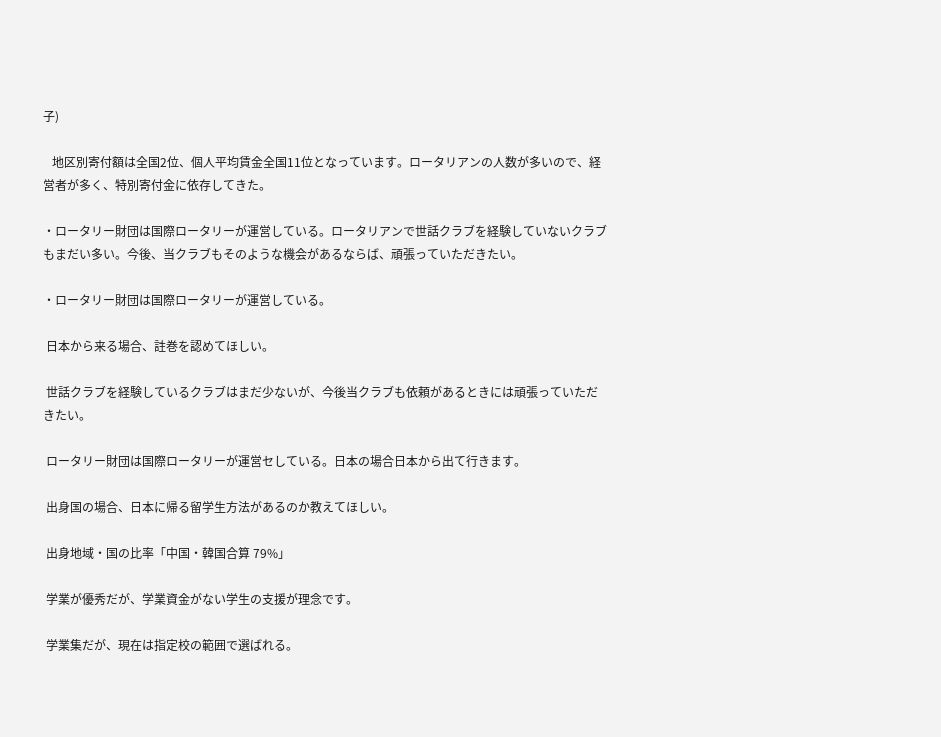子)

   地区別寄付額は全国2位、個人平均賃金全国11位となっています。ロータリアンの人数が多いので、経営者が多く、特別寄付金に依存してきた。

・ロータリー財団は国際ロータリーが運営している。ロータリアンで世話クラブを経験していないクラブもまだい多い。今後、当クラブもそのような機会があるならば、頑張っていただきたい。

・ロータリー財団は国際ロータリーが運営している。

 日本から来る場合、註巻を認めてほしい。

 世話クラブを経験しているクラブはまだ少ないが、今後当クラブも依頼があるときには頑張っていただきたい。

 ロータリー財団は国際ロータリーが運営セしている。日本の場合日本から出て行きます。

 出身国の場合、日本に帰る留学生方法があるのか教えてほしい。

 出身地域・国の比率「中国・韓国合算 79%」

 学業が優秀だが、学業資金がない学生の支援が理念です。

 学業集だが、現在は指定校の範囲で選ばれる。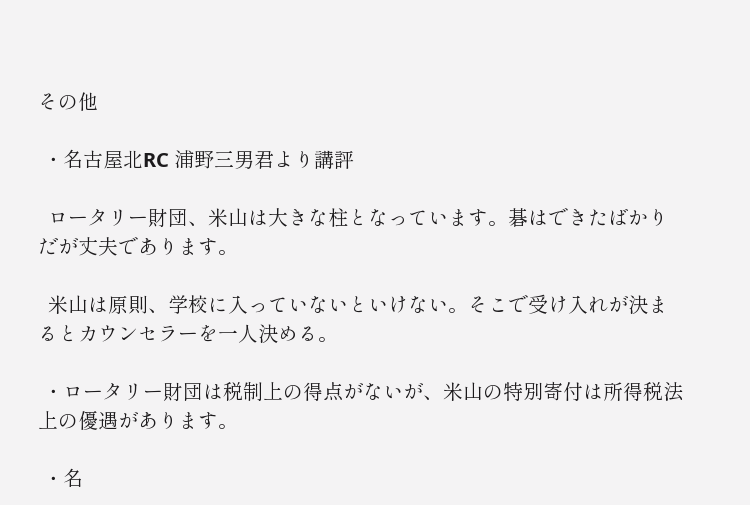その他

 ・名古屋北RC 浦野三男君より講評

  ロータリー財団、米山は大きな柱となっています。碁はできたばかりだが丈夫であります。

  米山は原則、学校に入っていないといけない。そこで受け入れが決まるとカウンセラーを一人決める。

 ・ロータリー財団は税制上の得点がないが、米山の特別寄付は所得税法上の優遇があります。

 ・名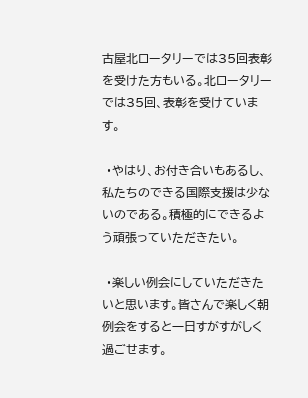古屋北ロータリーでは35回表彰を受けた方もいる。北ロータリーでは35回、表彰を受けています。

 ・やはり、お付き合いもあるし、私たちのできる国際支援は少ないのである。積極的にできるよう頑張っていただきたい。

 ・楽しい例会にしていただきたいと思います。皆さんで楽しく朝例会をすると一日すがすがしく過ごせます。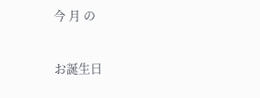今 月 の

お誕生日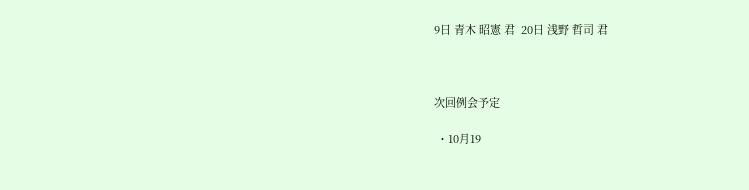9日 青木 昭憲 君  20日 浅野 哲司 君



次回例会予定

 ・10月19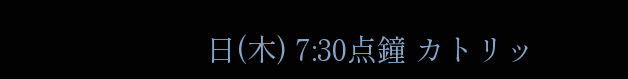日(木) 7:30点鐘 カトリッ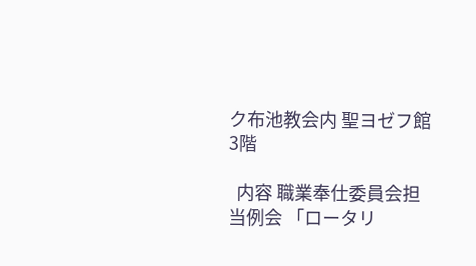ク布池教会内 聖ヨゼフ館 3階

  内容 職業奉仕委員会担当例会 「ロータリ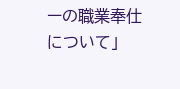ーの職業奉仕について」